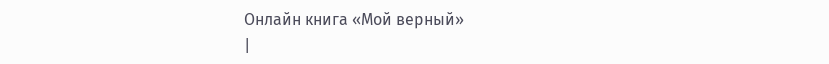Онлайн книга «Мой верный»
|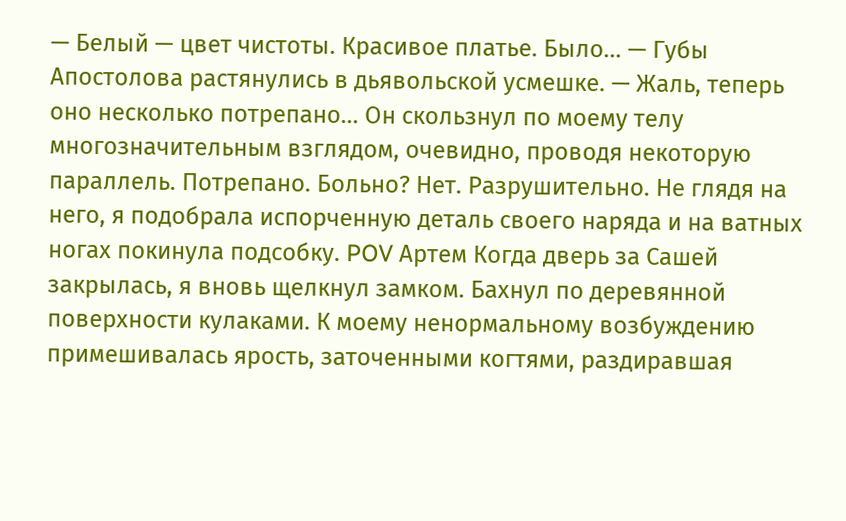— Белый — цвет чистоты. Красивое платье. Было… — Губы Апостолова растянулись в дьявольской усмешке. — Жаль, теперь оно несколько потрепано… Он скользнул по моему телу многозначительным взглядом, очевидно, проводя некоторую параллель. Потрепано. Больно? Нет. Разрушительно. Не глядя на него, я подобрала испорченную деталь своего наряда и на ватных ногах покинула подсобку. POV Артем Когда дверь за Сашей закрылась, я вновь щелкнул замком. Бахнул по деревянной поверхности кулаками. К моему ненормальному возбуждению примешивалась ярость, заточенными когтями, раздиравшая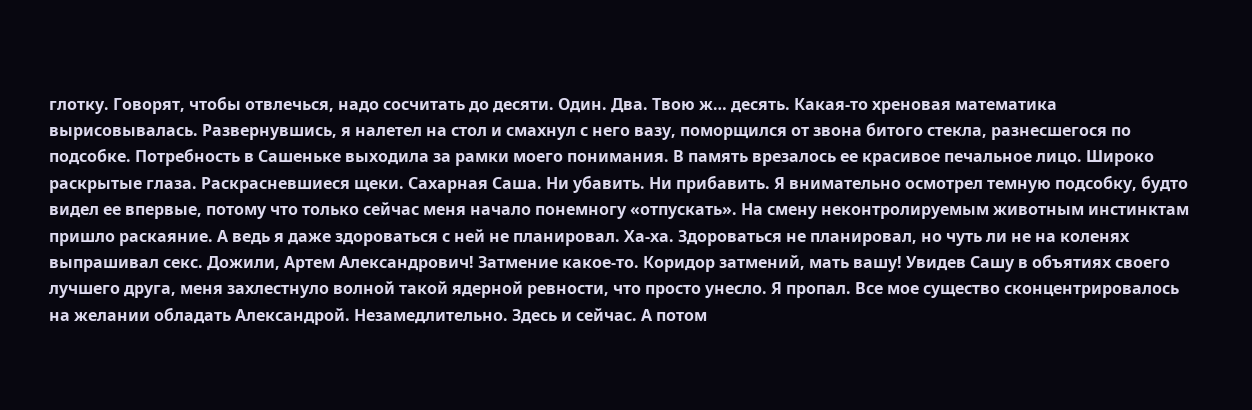глотку. Говорят, чтобы отвлечься, надо сосчитать до десяти. Один. Два. Твою ж… десять. Какая-то хреновая математика вырисовывалась. Развернувшись, я налетел на стол и смахнул с него вазу, поморщился от звона битого стекла, разнесшегося по подсобке. Потребность в Сашеньке выходила за рамки моего понимания. В память врезалось ее красивое печальное лицо. Широко раскрытые глаза. Раскрасневшиеся щеки. Сахарная Саша. Ни убавить. Ни прибавить. Я внимательно осмотрел темную подсобку, будто видел ее впервые, потому что только сейчас меня начало понемногу «отпускать». На смену неконтролируемым животным инстинктам пришло раскаяние. А ведь я даже здороваться с ней не планировал. Ха-ха. Здороваться не планировал, но чуть ли не на коленях выпрашивал секс. Дожили, Артем Александрович! Затмение какое-то. Коридор затмений, мать вашу! Увидев Сашу в объятиях своего лучшего друга, меня захлестнуло волной такой ядерной ревности, что просто унесло. Я пропал. Все мое существо сконцентрировалось на желании обладать Александрой. Незамедлительно. Здесь и сейчас. А потом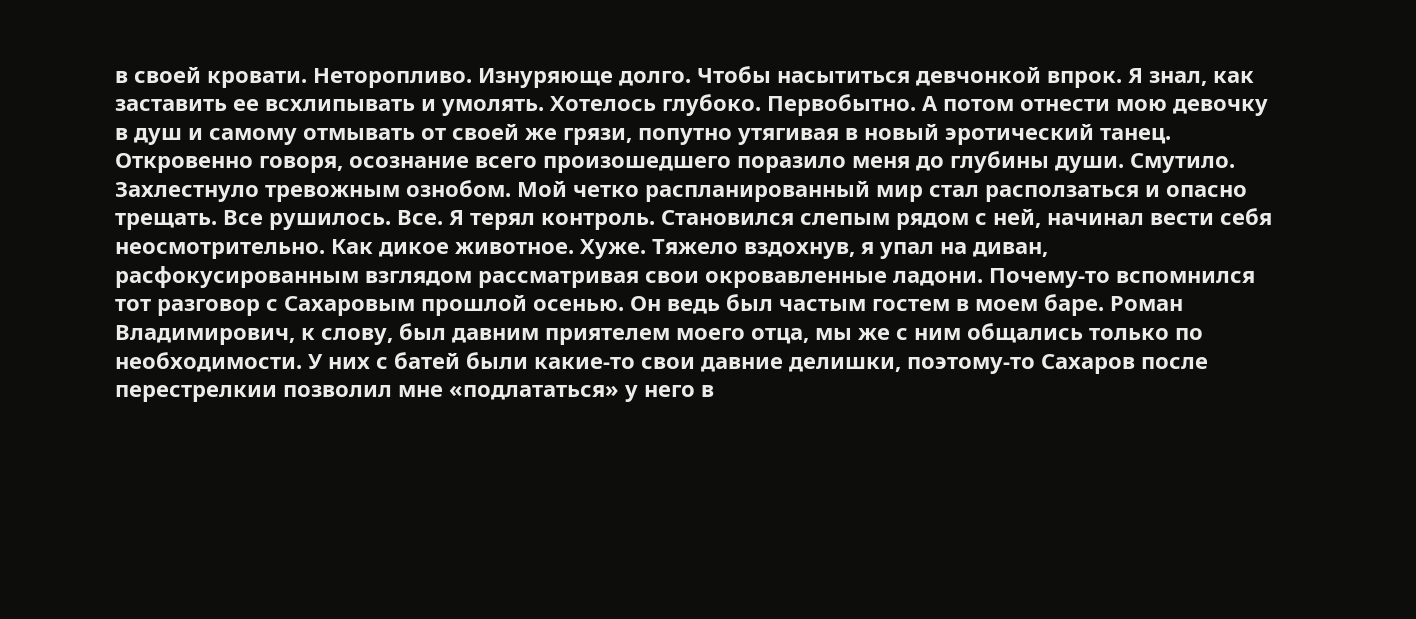в своей кровати. Неторопливо. Изнуряюще долго. Чтобы насытиться девчонкой впрок. Я знал, как заставить ее всхлипывать и умолять. Хотелось глубоко. Первобытно. А потом отнести мою девочку в душ и самому отмывать от своей же грязи, попутно утягивая в новый эротический танец. Откровенно говоря, осознание всего произошедшего поразило меня до глубины души. Смутило. Захлестнуло тревожным ознобом. Мой четко распланированный мир стал расползаться и опасно трещать. Все рушилось. Все. Я терял контроль. Становился слепым рядом с ней, начинал вести себя неосмотрительно. Как дикое животное. Хуже. Тяжело вздохнув, я упал на диван, расфокусированным взглядом рассматривая свои окровавленные ладони. Почему-то вспомнился тот разговор с Сахаровым прошлой осенью. Он ведь был частым гостем в моем баре. Роман Владимирович, к слову, был давним приятелем моего отца, мы же с ним общались только по необходимости. У них с батей были какие-то свои давние делишки, поэтому-то Сахаров после перестрелкии позволил мне «подлататься» у него в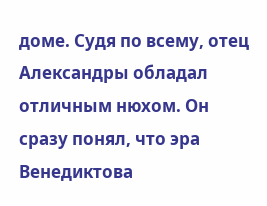доме. Судя по всему, отец Александры обладал отличным нюхом. Он сразу понял, что эра Венедиктова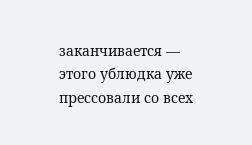заканчивается — этого ублюдка уже прессовали со всех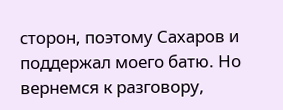сторон, поэтому Сахаров и поддержал моего батю. Но вернемся к разговору,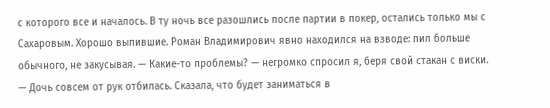с которого все и началось. В ту ночь все разошлись после партии в покер, остались только мы с Сахаровым. Хорошо выпившие. Роман Владимирович явно находился на взводе: пил больше обычного, не закусывая. — Какие-то проблемы? — негромко спросил я, беря свой стакан с виски. — Дочь совсем от рук отбилась. Сказала, что будет заниматься в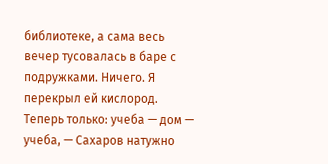библиотеке, а сама весь вечер тусовалась в баре с подружками. Ничего. Я перекрыл ей кислород. Теперь только: учеба — дом — учеба, — Сахаров натужно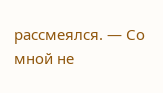рассмеялся. — Со мной не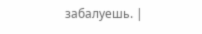забалуешь. |